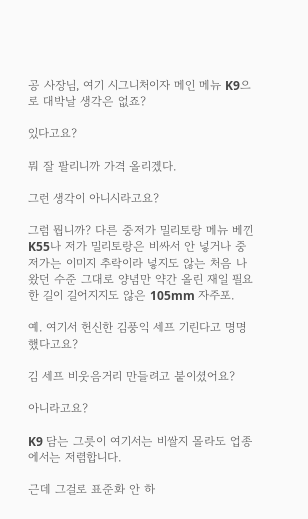공 사장님, 여기 시그니처이자 메인 메뉴 K9으로 대박날 생각은 없죠?

있다고요?

뭐 잘 팔리니까 가격 올리겠다.

그런 생각이 아니시라고요?

그럼 뭡니까? 다른 중저가 밀리토랑 메뉴 베낀 K55나 저가 밀리토랑은 비싸서 안 넣거나 중저가는 이미지 추락이라 넣지도 않는 처음 나왔던 수준 그대로 양념만 약간 올린 재일 필요한 길이 길어지지도 않은 105mm 자주포.

예. 여기서 헌신한 김풍익 세프 기린다고 명명했다고요?

김 세프 비웃음거리 만들려고 붙이셨어요?

아니라고요?

K9 담는 그릇이 여기서는 비쌀지 몰라도 업종에서는 저렴합니다.

근데 그걸로 표준화 안 하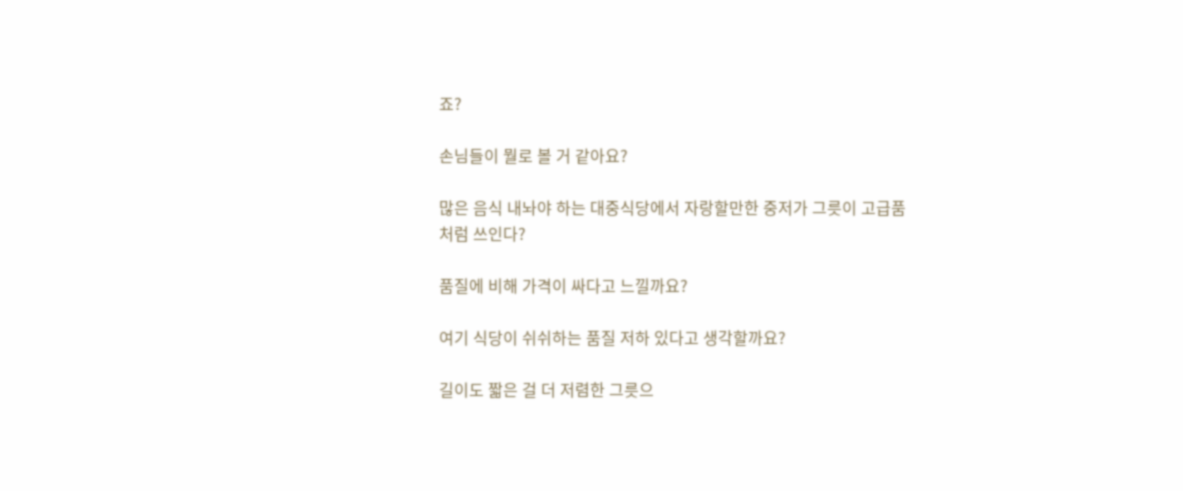죠?

손님들이 뭘로 볼 거 같아요?

많은 음식 내놔야 하는 대중식당에서 자랑할만한 중저가 그릇이 고급품처럼 쓰인다?

품질에 비해 가격이 싸다고 느낄까요?

여기 식당이 쉬쉬하는 품질 저하 있다고 생각할까요?

길이도 짧은 걸 더 저렴한 그릇으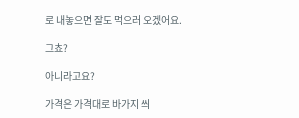로 내놓으면 잘도 먹으러 오겠어요.

그쵸?

아니라고요?

가격은 가격대로 바가지 씌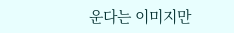운다는 이미지만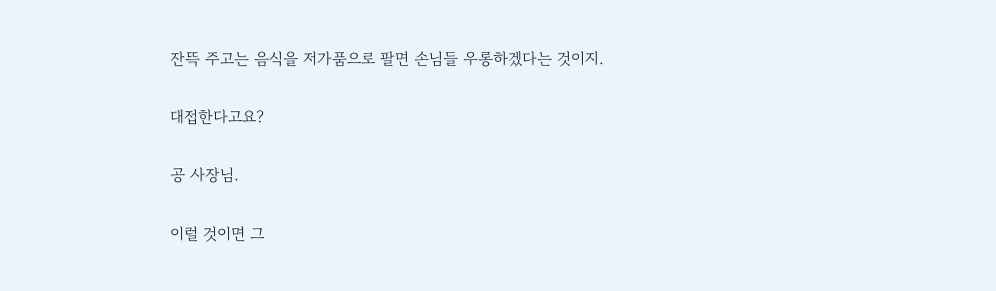잔뜩 주고는 음식을 저가품으로 팔면 손님들 우롱하겠다는 것이지.

대접한다고요?

공 사장님.

이럴 것이면 그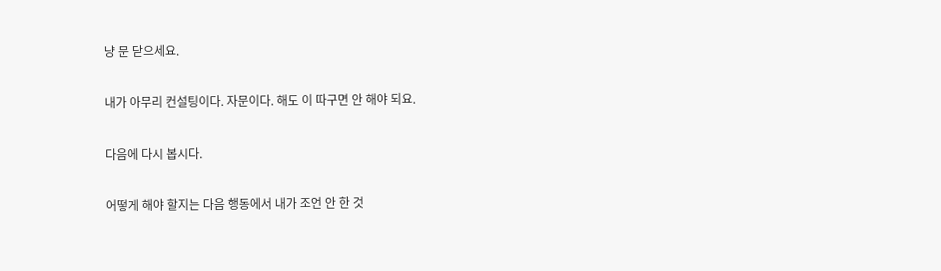냥 문 닫으세요.

내가 아무리 컨설팅이다. 자문이다. 해도 이 따구면 안 해야 되요.

다음에 다시 봅시다.

어떻게 해야 할지는 다음 행동에서 내가 조언 안 한 것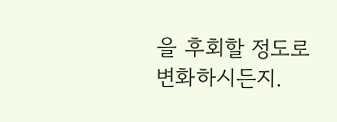을 후회할 정도로 변화하시든지.